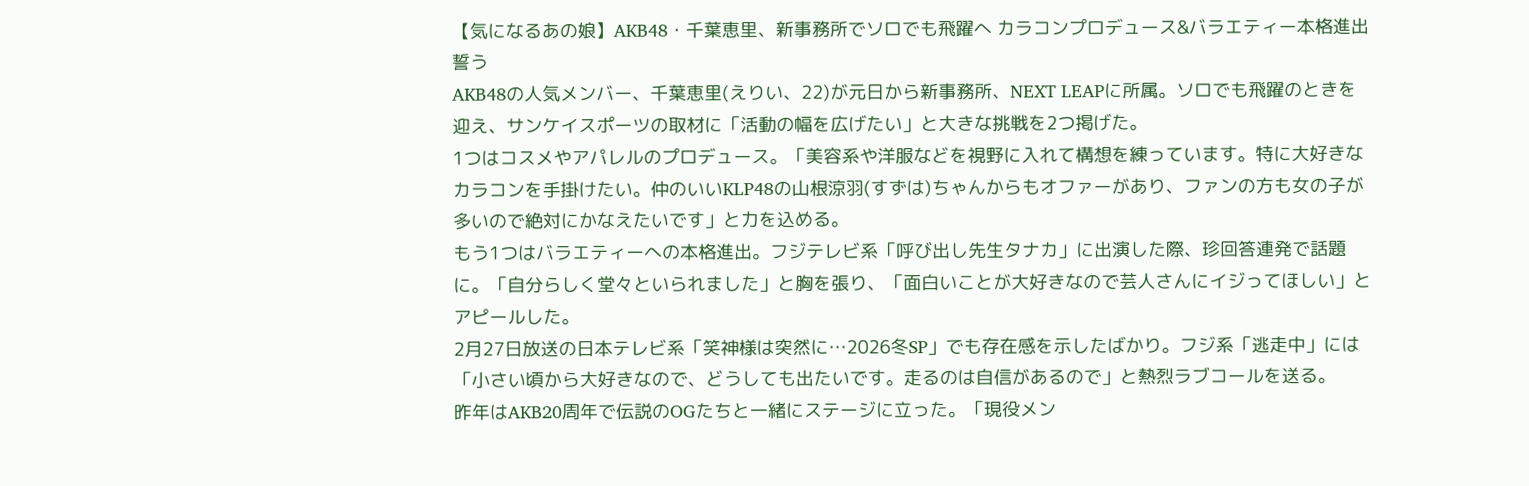【気になるあの娘】AKB48・千葉恵里、新事務所でソロでも飛躍へ カラコンプロデュース&バラエティー本格進出誓う
AKB48の人気メンバー、千葉恵里(えりい、22)が元日から新事務所、NEXT LEAPに所属。ソロでも飛躍のときを迎え、サンケイスポーツの取材に「活動の幅を広げたい」と大きな挑戦を2つ掲げた。
1つはコスメやアパレルのプロデュース。「美容系や洋服などを視野に入れて構想を練っています。特に大好きなカラコンを手掛けたい。仲のいいKLP48の山根涼羽(すずは)ちゃんからもオファーがあり、ファンの方も女の子が多いので絶対にかなえたいです」と力を込める。
もう1つはバラエティーへの本格進出。フジテレビ系「呼び出し先生タナカ」に出演した際、珍回答連発で話題に。「自分らしく堂々といられました」と胸を張り、「面白いことが大好きなので芸人さんにイジってほしい」とアピールした。
2月27日放送の日本テレビ系「笑神様は突然に…2026冬SP」でも存在感を示したばかり。フジ系「逃走中」には「小さい頃から大好きなので、どうしても出たいです。走るのは自信があるので」と熱烈ラブコールを送る。
昨年はAKB20周年で伝説のOGたちと一緒にステージに立った。「現役メン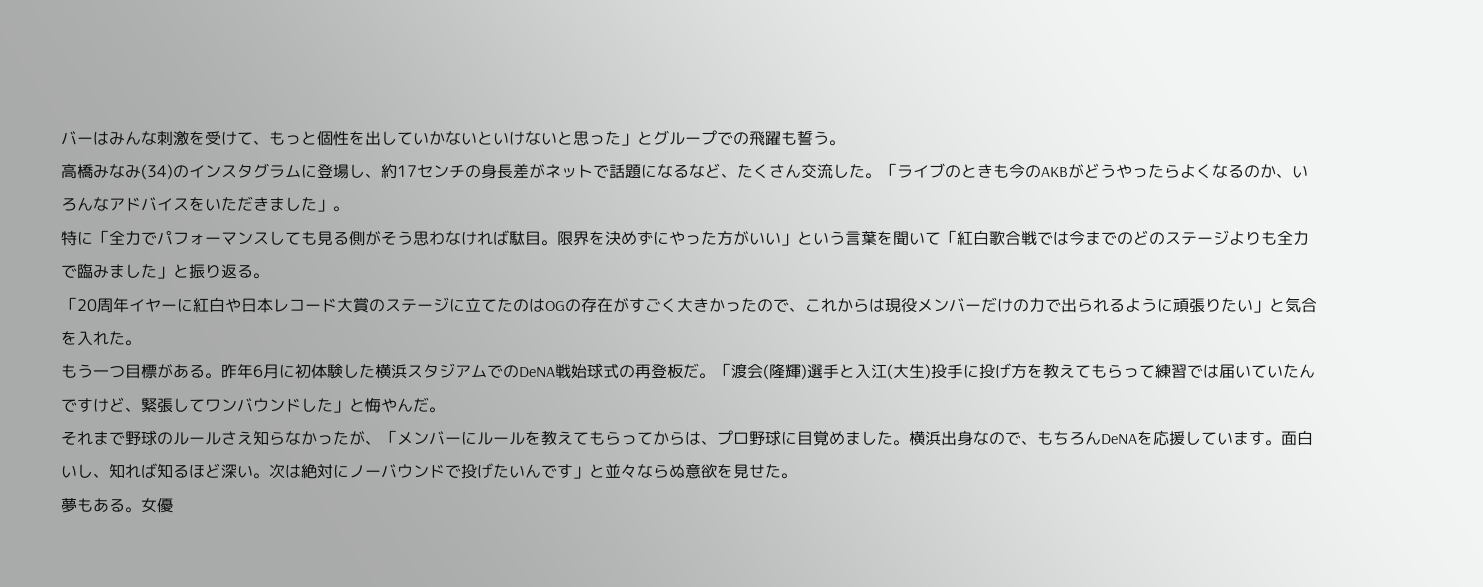バーはみんな刺激を受けて、もっと個性を出していかないといけないと思った」とグループでの飛躍も誓う。
高橋みなみ(34)のインスタグラムに登場し、約17センチの身長差がネットで話題になるなど、たくさん交流した。「ライブのときも今のAKBがどうやったらよくなるのか、いろんなアドバイスをいただきました」。
特に「全力でパフォーマンスしても見る側がそう思わなければ駄目。限界を決めずにやった方がいい」という言葉を聞いて「紅白歌合戦では今までのどのステージよりも全力で臨みました」と振り返る。
「20周年イヤーに紅白や日本レコード大賞のステージに立てたのはOGの存在がすごく大きかったので、これからは現役メンバーだけの力で出られるように頑張りたい」と気合を入れた。
もう一つ目標がある。昨年6月に初体験した横浜スタジアムでのDeNA戦始球式の再登板だ。「渡会(隆輝)選手と入江(大生)投手に投げ方を教えてもらって練習では届いていたんですけど、緊張してワンバウンドした」と悔やんだ。
それまで野球のルールさえ知らなかったが、「メンバーにルールを教えてもらってからは、プロ野球に目覚めました。横浜出身なので、もちろんDeNAを応援しています。面白いし、知れば知るほど深い。次は絶対にノーバウンドで投げたいんです」と並々ならぬ意欲を見せた。
夢もある。女優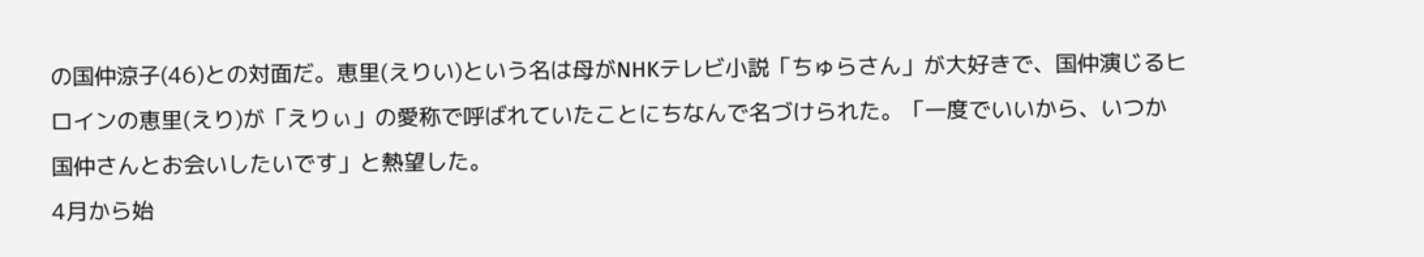の国仲涼子(46)との対面だ。恵里(えりい)という名は母がNHKテレビ小説「ちゅらさん」が大好きで、国仲演じるヒロインの恵里(えり)が「えりぃ」の愛称で呼ばれていたことにちなんで名づけられた。「一度でいいから、いつか国仲さんとお会いしたいです」と熱望した。
4月から始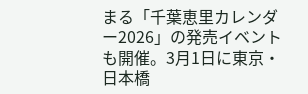まる「千葉恵里カレンダー2026」の発売イベントも開催。3月1日に東京・日本橋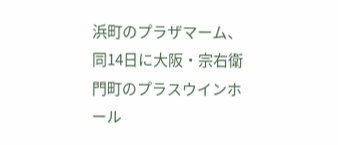浜町のプラザマーム、同14日に大阪・宗右衛門町のプラスウインホール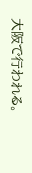大阪で行われる。